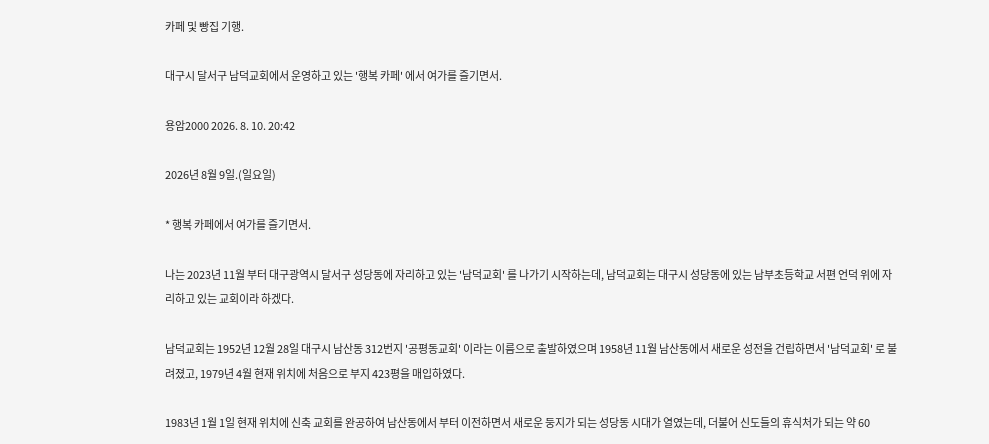카페 및 빵집 기행.

대구시 달서구 남덕교회에서 운영하고 있는 '행복 카페' 에서 여가를 즐기면서.

용암2000 2026. 8. 10. 20:42

2026년 8월 9일.(일요일)

* 행복 카페에서 여가를 즐기면서.

나는 2023년 11월 부터 대구광역시 달서구 성당동에 자리하고 있는 '남덕교회' 를 나가기 시작하는데, 남덕교회는 대구시 성당동에 있는 남부초등학교 서편 언덕 위에 자리하고 있는 교회이라 하겠다.

남덕교회는 1952년 12월 28일 대구시 남산동 312번지 '공평동교회' 이라는 이름으로 출발하였으며 1958년 11월 남산동에서 새로운 성전을 건립하면서 '남덕교회' 로 불려졌고, 1979년 4월 현재 위치에 처음으로 부지 423평을 매입하였다.

1983년 1월 1일 현재 위치에 신축 교회를 완공하여 남산동에서 부터 이전하면서 새로운 둥지가 되는 성당동 시대가 열였는데, 더불어 신도들의 휴식처가 되는 약 60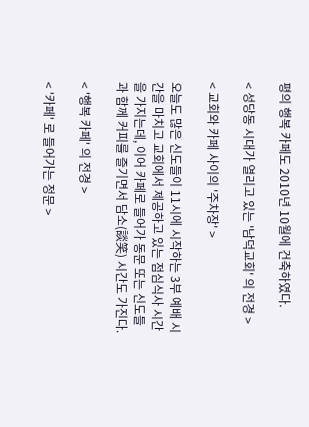평의 행복 카페도 2010년 10월에 건축하였다.

< 성당동 시대가 열리고 있는 '남덕교회' 의 전경 >

< 교회와 카페 사이의 '주차장' >

오늘도 많은 신도들이 11시에 시작하는 3부 예배 시간을 마치고 교회에서 제공하고 있는 점심식사 시간을 가지는데, 이어 카페로 들어가 동문 또는 신도들과 함께 커피를 즐기면서 담소(談笑) 시간도 가진다.

< '행복 카페' 의 전경 >

< '카페' 로 들어가는 정문 >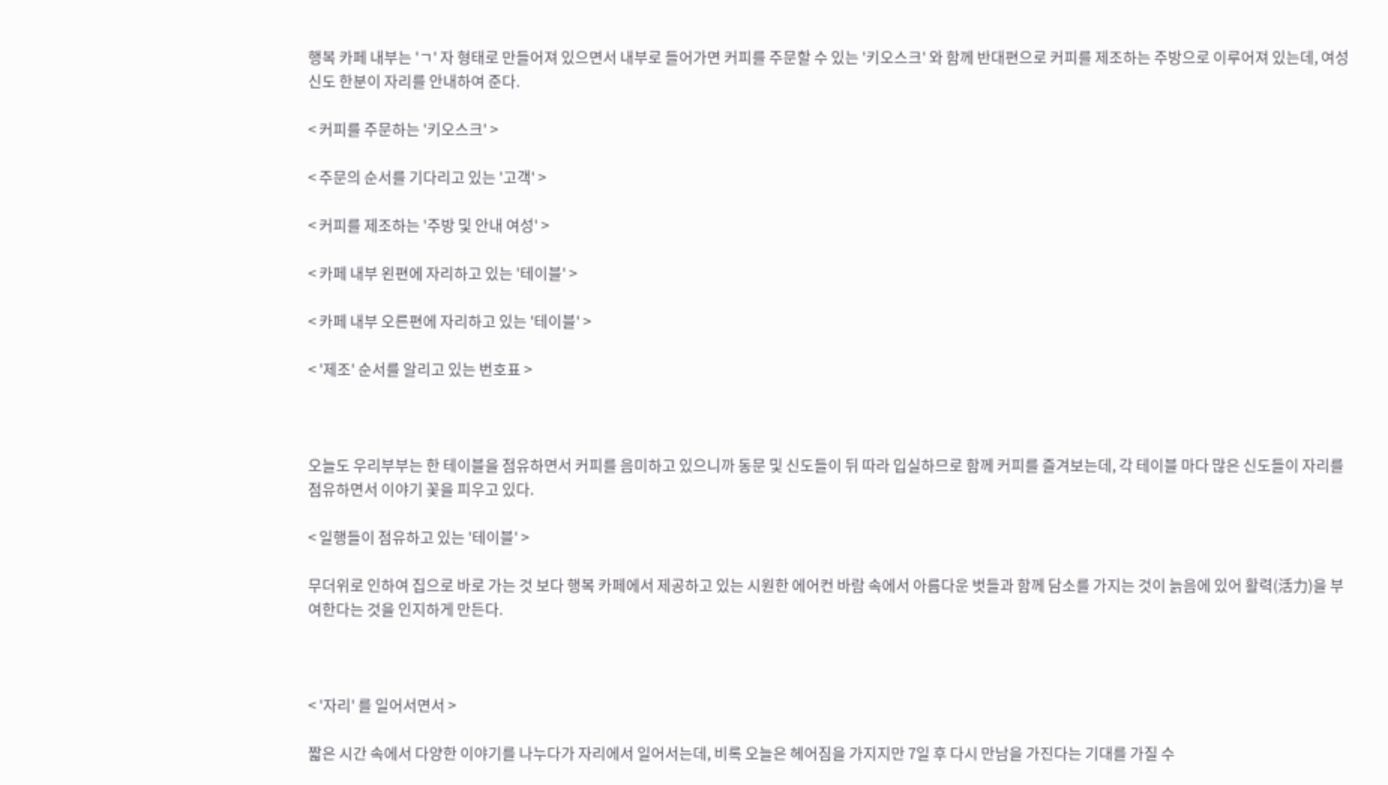행복 카페 내부는 'ㄱ' 자 형태로 만들어져 있으면서 내부로 들어가면 커피를 주문할 수 있는 '키오스크' 와 함께 반대편으로 커피를 제조하는 주방으로 이루어져 있는데, 여성 신도 한분이 자리를 안내하여 준다.

< 커피를 주문하는 '키오스크' >

< 주문의 순서를 기다리고 있는 '고객' >

< 커피를 제조하는 '주방 및 안내 여성' >

< 카페 내부 왼편에 자리하고 있는 '테이블' >

< 카페 내부 오른편에 자리하고 있는 '테이블' >

< '제조' 순서를 알리고 있는 번호표 >



오늘도 우리부부는 한 테이블을 점유하면서 커피를 음미하고 있으니까 동문 및 신도들이 뒤 따라 입실하므로 함께 커피를 즐겨보는데, 각 테이블 마다 많은 신도들이 자리를 점유하면서 이야기 꽃을 피우고 있다.

< 일행들이 점유하고 있는 '테이블' >

무더위로 인하여 집으로 바로 가는 것 보다 행복 카페에서 제공하고 있는 시원한 에어컨 바람 속에서 아름다운 벗들과 함께 담소를 가지는 것이 늙음에 있어 활력(活力)을 부여한다는 것을 인지하게 만든다.



< '자리' 를 일어서면서 >

짧은 시간 속에서 다양한 이야기를 나누다가 자리에서 일어서는데, 비록 오늘은 헤어짐을 가지지만 7일 후 다시 만남을 가진다는 기대를 가질 수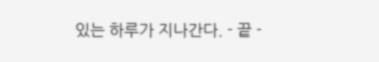있는 하루가 지나간다. - 끝 -